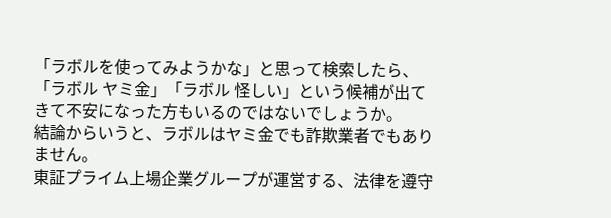「ラボルを使ってみようかな」と思って検索したら、「ラボル ヤミ金」「ラボル 怪しい」という候補が出てきて不安になった方もいるのではないでしょうか。
結論からいうと、ラボルはヤミ金でも詐欺業者でもありません。
東証プライム上場企業グループが運営する、法律を遵守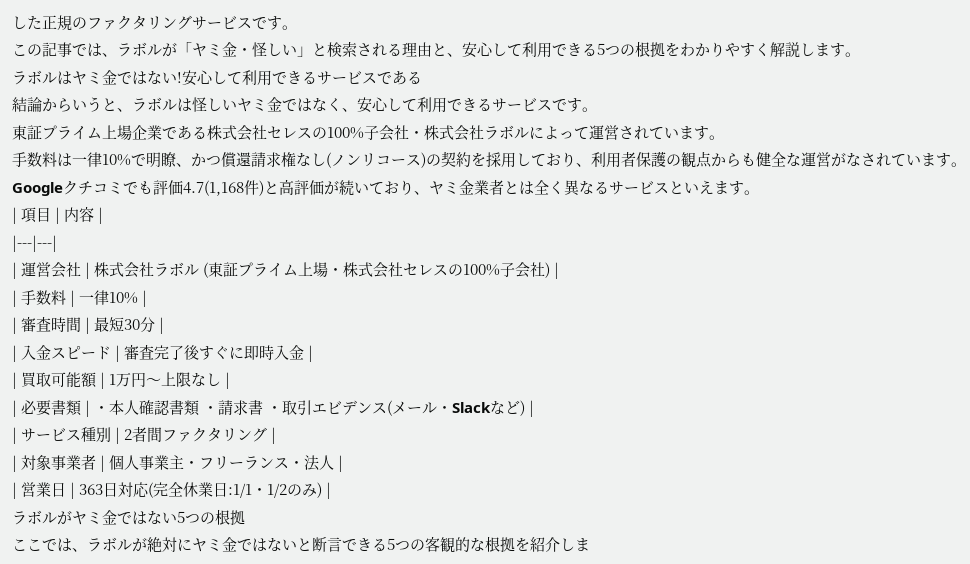した正規のファクタリングサービスです。
この記事では、ラボルが「ヤミ金・怪しい」と検索される理由と、安心して利用できる5つの根拠をわかりやすく解説します。
ラボルはヤミ金ではない!安心して利用できるサービスである
結論からいうと、ラボルは怪しいヤミ金ではなく、安心して利用できるサービスです。
東証プライム上場企業である株式会社セレスの100%子会社・株式会社ラボルによって運営されています。
手数料は一律10%で明瞭、かつ償還請求権なし(ノンリコース)の契約を採用しており、利用者保護の観点からも健全な運営がなされています。
Googleクチコミでも評価4.7(1,168件)と高評価が続いており、ヤミ金業者とは全く異なるサービスといえます。
| 項目 | 内容 |
|---|---|
| 運営会社 | 株式会社ラボル (東証プライム上場・株式会社セレスの100%子会社) |
| 手数料 | 一律10% |
| 審査時間 | 最短30分 |
| 入金スピード | 審査完了後すぐに即時入金 |
| 買取可能額 | 1万円〜上限なし |
| 必要書類 | ・本人確認書類 ・請求書 ・取引エビデンス(メール・Slackなど) |
| サービス種別 | 2者間ファクタリング |
| 対象事業者 | 個人事業主・フリーランス・法人 |
| 営業日 | 363日対応(完全休業日:1/1・1/2のみ) |
ラボルがヤミ金ではない5つの根拠
ここでは、ラボルが絶対にヤミ金ではないと断言できる5つの客観的な根拠を紹介しま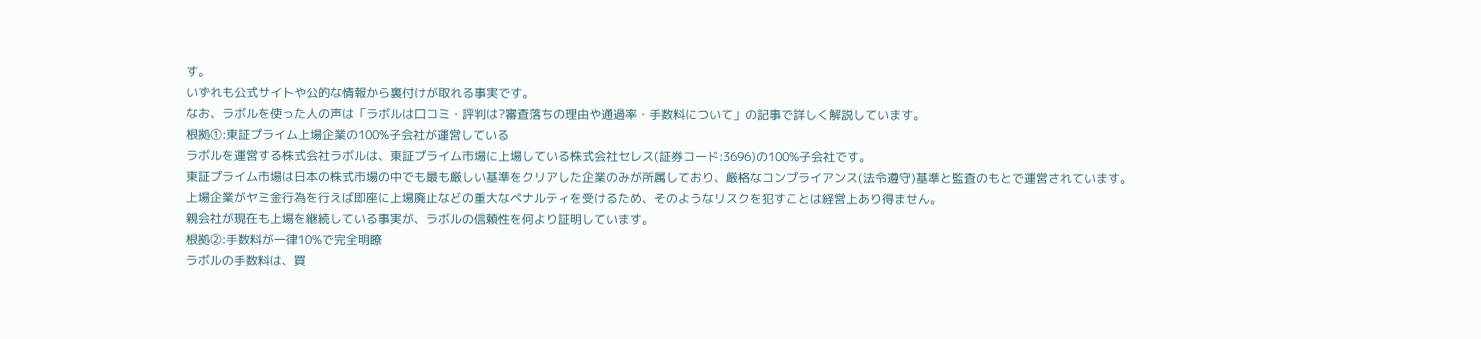す。
いずれも公式サイトや公的な情報から裏付けが取れる事実です。
なお、ラボルを使った人の声は「ラボルは口コミ・評判は?審査落ちの理由や通過率・手数料について」の記事で詳しく解説しています。
根拠①:東証プライム上場企業の100%子会社が運営している
ラボルを運営する株式会社ラボルは、東証プライム市場に上場している株式会社セレス(証券コード:3696)の100%子会社です。
東証プライム市場は日本の株式市場の中でも最も厳しい基準をクリアした企業のみが所属しており、厳格なコンプライアンス(法令遵守)基準と監査のもとで運営されています。
上場企業がヤミ金行為を行えば即座に上場廃止などの重大なペナルティを受けるため、そのようなリスクを犯すことは経営上あり得ません。
親会社が現在も上場を継続している事実が、ラボルの信頼性を何より証明しています。
根拠②:手数料が一律10%で完全明瞭
ラボルの手数料は、買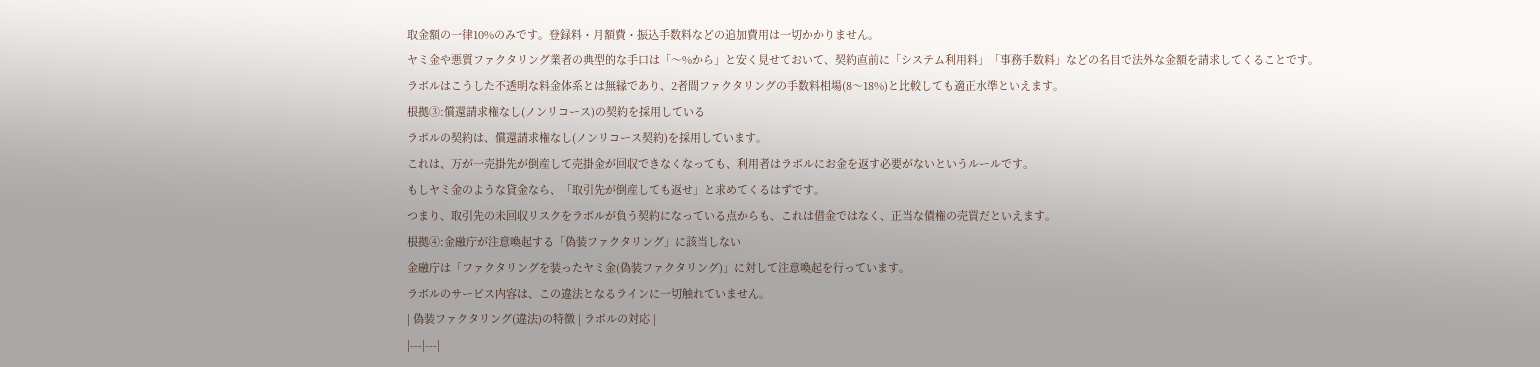取金額の一律10%のみです。登録料・月額費・振込手数料などの追加費用は一切かかりません。
ヤミ金や悪質ファクタリング業者の典型的な手口は「〜%から」と安く見せておいて、契約直前に「システム利用料」「事務手数料」などの名目で法外な金額を請求してくることです。
ラボルはこうした不透明な料金体系とは無縁であり、2者間ファクタリングの手数料相場(8〜18%)と比較しても適正水準といえます。
根拠③:償還請求権なし(ノンリコース)の契約を採用している
ラボルの契約は、償還請求権なし(ノンリコース契約)を採用しています。
これは、万が一売掛先が倒産して売掛金が回収できなくなっても、利用者はラボルにお金を返す必要がないというルールです。
もしヤミ金のような貸金なら、「取引先が倒産しても返せ」と求めてくるはずです。
つまり、取引先の未回収リスクをラボルが負う契約になっている点からも、これは借金ではなく、正当な債権の売買だといえます。
根拠④:金融庁が注意喚起する「偽装ファクタリング」に該当しない
金融庁は「ファクタリングを装ったヤミ金(偽装ファクタリング)」に対して注意喚起を行っています。
ラボルのサービス内容は、この違法となるラインに一切触れていません。
| 偽装ファクタリング(違法)の特徴 | ラボルの対応 |
|---|---|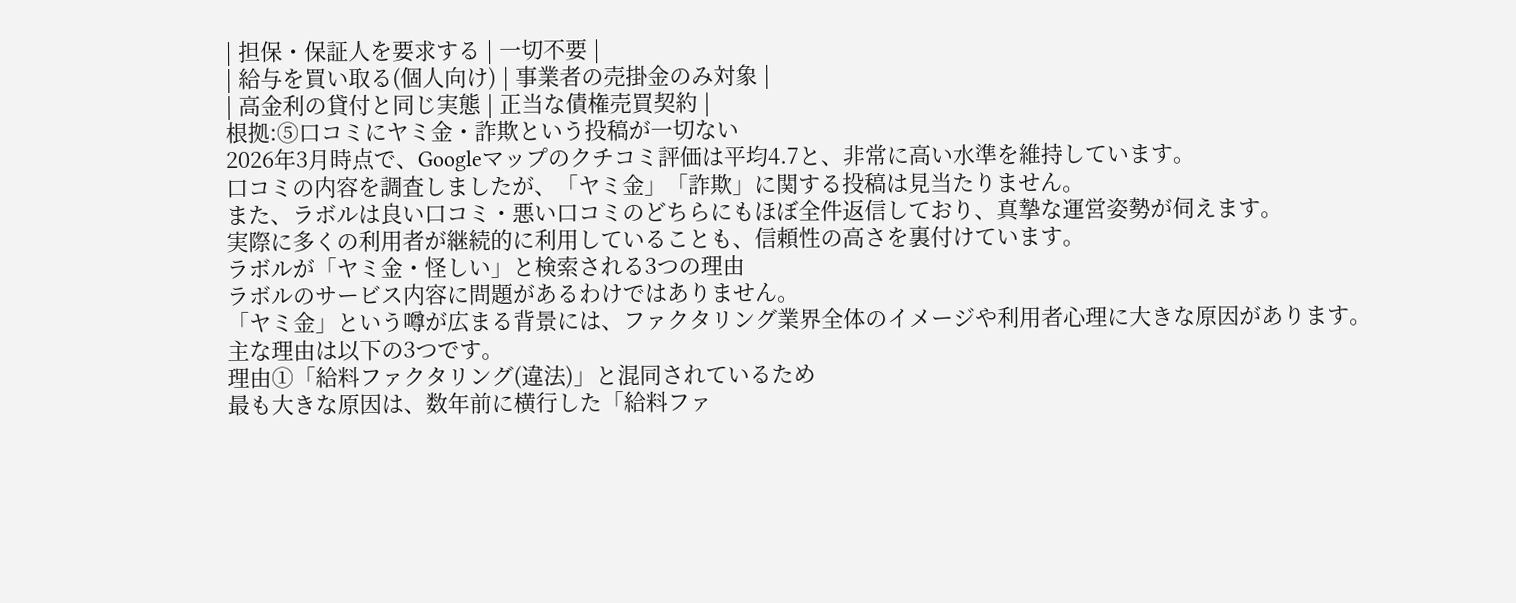| 担保・保証人を要求する | 一切不要 |
| 給与を買い取る(個人向け) | 事業者の売掛金のみ対象 |
| 高金利の貸付と同じ実態 | 正当な債権売買契約 |
根拠:⑤口コミにヤミ金・詐欺という投稿が一切ない
2026年3月時点で、Googleマップのクチコミ評価は平均4.7と、非常に高い水準を維持しています。
口コミの内容を調査しましたが、「ヤミ金」「詐欺」に関する投稿は見当たりません。
また、ラボルは良い口コミ・悪い口コミのどちらにもほぼ全件返信しており、真摯な運営姿勢が伺えます。
実際に多くの利用者が継続的に利用していることも、信頼性の高さを裏付けています。
ラボルが「ヤミ金・怪しい」と検索される3つの理由
ラボルのサービス内容に問題があるわけではありません。
「ヤミ金」という噂が広まる背景には、ファクタリング業界全体のイメージや利用者心理に大きな原因があります。
主な理由は以下の3つです。
理由①「給料ファクタリング(違法)」と混同されているため
最も大きな原因は、数年前に横行した「給料ファ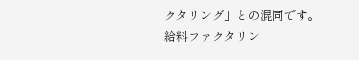クタリング」との混同です。
給料ファクタリン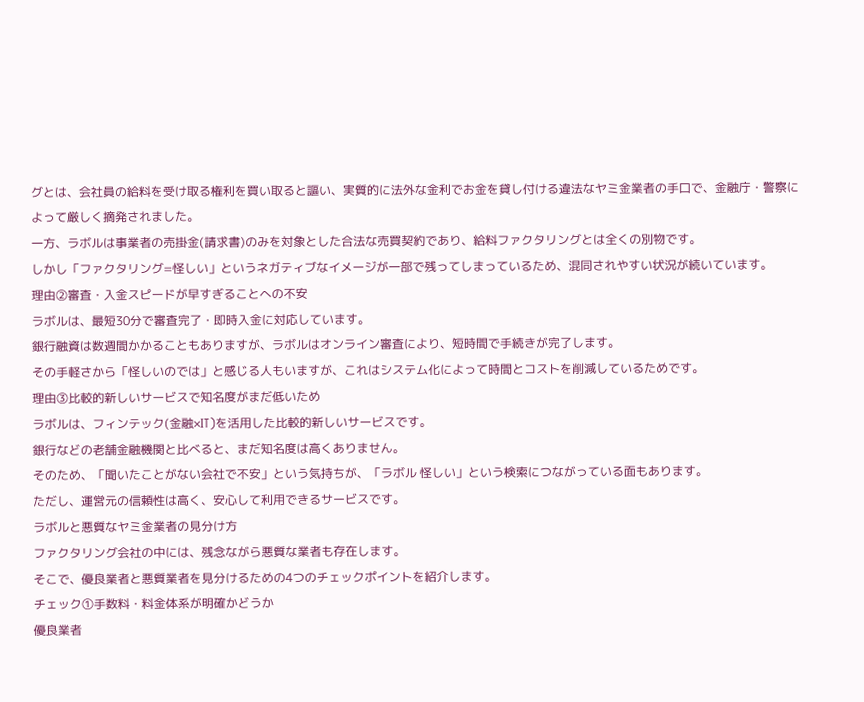グとは、会社員の給料を受け取る権利を買い取ると謳い、実質的に法外な金利でお金を貸し付ける違法なヤミ金業者の手口で、金融庁・警察によって厳しく摘発されました。
一方、ラボルは事業者の売掛金(請求書)のみを対象とした合法な売買契約であり、給料ファクタリングとは全くの別物です。
しかし「ファクタリング=怪しい」というネガティブなイメージが一部で残ってしまっているため、混同されやすい状況が続いています。
理由②審査・入金スピードが早すぎることへの不安
ラボルは、最短30分で審査完了・即時入金に対応しています。
銀行融資は数週間かかることもありますが、ラボルはオンライン審査により、短時間で手続きが完了します。
その手軽さから「怪しいのでは」と感じる人もいますが、これはシステム化によって時間とコストを削減しているためです。
理由③比較的新しいサービスで知名度がまだ低いため
ラボルは、フィンテック(金融×IT)を活用した比較的新しいサービスです。
銀行などの老舗金融機関と比べると、まだ知名度は高くありません。
そのため、「聞いたことがない会社で不安」という気持ちが、「ラボル 怪しい」という検索につながっている面もあります。
ただし、運営元の信頼性は高く、安心して利用できるサービスです。
ラボルと悪質なヤミ金業者の見分け方
ファクタリング会社の中には、残念ながら悪質な業者も存在します。
そこで、優良業者と悪質業者を見分けるための4つのチェックポイントを紹介します。
チェック①手数料・料金体系が明確かどうか
優良業者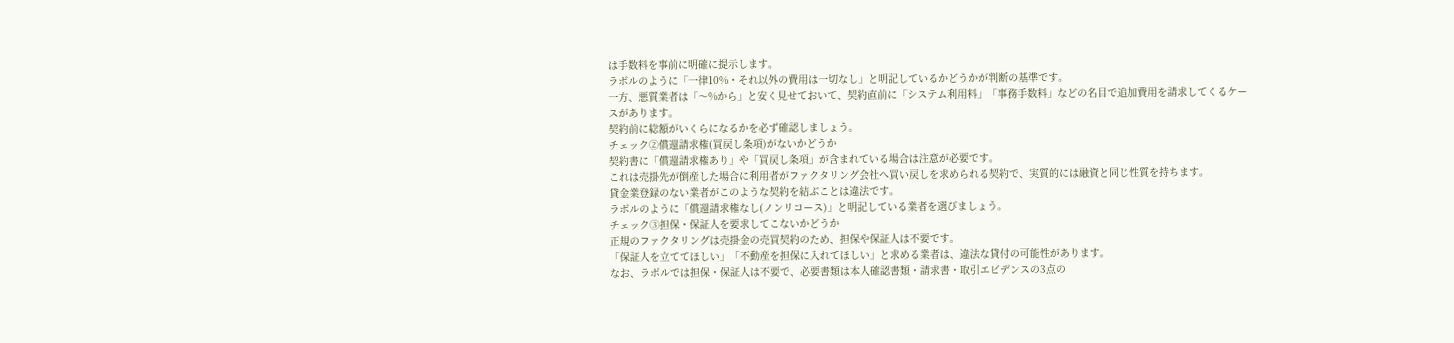は手数料を事前に明確に提示します。
ラボルのように「一律10%・それ以外の費用は一切なし」と明記しているかどうかが判断の基準です。
一方、悪質業者は「〜%から」と安く見せておいて、契約直前に「システム利用料」「事務手数料」などの名目で追加費用を請求してくるケースがあります。
契約前に総額がいくらになるかを必ず確認しましょう。
チェック②償還請求権(買戻し条項)がないかどうか
契約書に「償還請求権あり」や「買戻し条項」が含まれている場合は注意が必要です。
これは売掛先が倒産した場合に利用者がファクタリング会社へ買い戻しを求められる契約で、実質的には融資と同じ性質を持ちます。
貸金業登録のない業者がこのような契約を結ぶことは違法です。
ラボルのように「償還請求権なし(ノンリコース)」と明記している業者を選びましょう。
チェック③担保・保証人を要求してこないかどうか
正規のファクタリングは売掛金の売買契約のため、担保や保証人は不要です。
「保証人を立ててほしい」「不動産を担保に入れてほしい」と求める業者は、違法な貸付の可能性があります。
なお、ラボルでは担保・保証人は不要で、必要書類は本人確認書類・請求書・取引エビデンスの3点の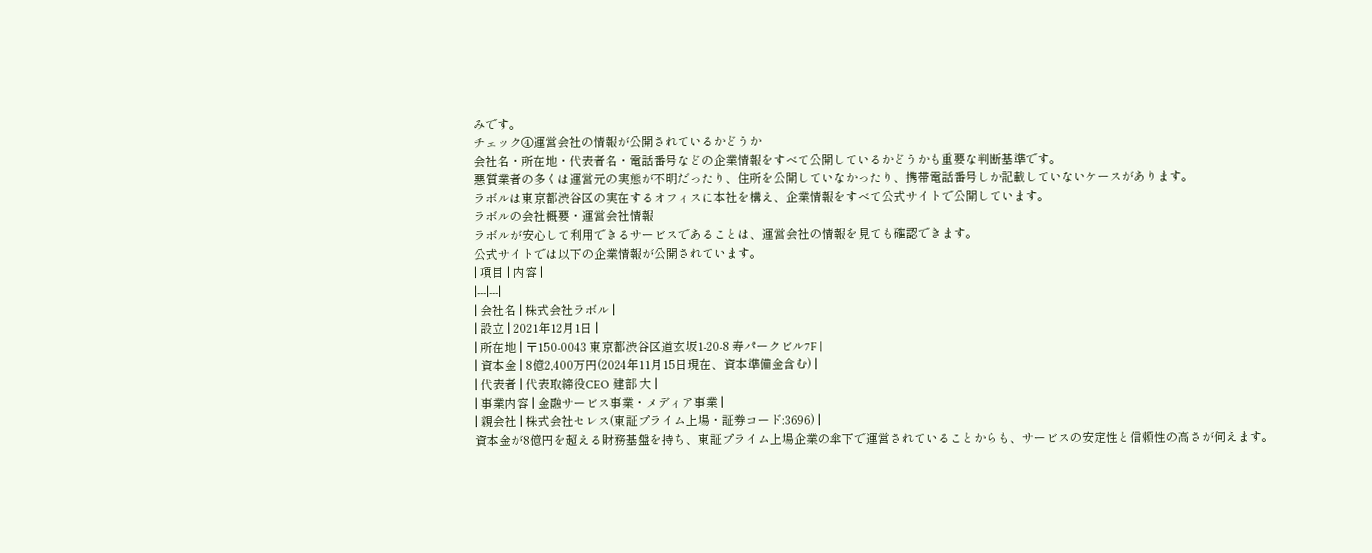みです。
チェック④運営会社の情報が公開されているかどうか
会社名・所在地・代表者名・電話番号などの企業情報をすべて公開しているかどうかも重要な判断基準です。
悪質業者の多くは運営元の実態が不明だったり、住所を公開していなかったり、携帯電話番号しか記載していないケースがあります。
ラボルは東京都渋谷区の実在するオフィスに本社を構え、企業情報をすべて公式サイトで公開しています。
ラボルの会社概要・運営会社情報
ラボルが安心して利用できるサービスであることは、運営会社の情報を見ても確認できます。
公式サイトでは以下の企業情報が公開されています。
| 項目 | 内容 |
|---|---|
| 会社名 | 株式会社ラボル |
| 設立 | 2021年12月1日 |
| 所在地 | 〒150-0043 東京都渋谷区道玄坂1-20-8 寿パークビル7F |
| 資本金 | 8億2,400万円(2024年11月15日現在、資本準備金含む) |
| 代表者 | 代表取締役CEO 建部 大 |
| 事業内容 | 金融サービス事業・メディア事業 |
| 親会社 | 株式会社セレス(東証プライム上場・証券コード:3696) |
資本金が8億円を超える財務基盤を持ち、東証プライム上場企業の傘下で運営されていることからも、サービスの安定性と信頼性の高さが伺えます。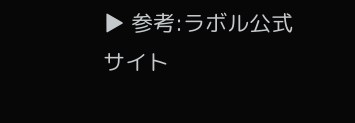▶ 参考:ラボル公式サイト